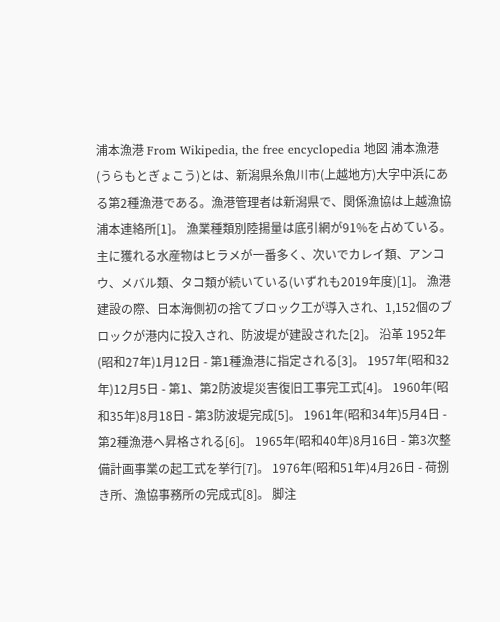浦本漁港 From Wikipedia, the free encyclopedia 地図 浦本漁港(うらもとぎょこう)とは、新潟県糸魚川市(上越地方)大字中浜にある第2種漁港である。漁港管理者は新潟県で、関係漁協は上越漁協浦本連絡所[1]。 漁業種類別陸揚量は底引網が91%を占めている。主に獲れる水産物はヒラメが一番多く、次いでカレイ類、アンコウ、メバル類、タコ類が続いている(いずれも2019年度)[1]。 漁港建設の際、日本海側初の捨てブロック工が導入され、1,152個のブロックが港内に投入され、防波堤が建設された[2]。 沿革 1952年(昭和27年)1月12日 - 第1種漁港に指定される[3]。 1957年(昭和32年)12月5日 - 第1、第2防波堤災害復旧工事完工式[4]。 1960年(昭和35年)8月18日 - 第3防波堤完成[5]。 1961年(昭和34年)5月4日 - 第2種漁港へ昇格される[6]。 1965年(昭和40年)8月16日 - 第3次整備計画事業の起工式を挙行[7]。 1976年(昭和51年)4月26日 - 荷捌き所、漁協事務所の完成式[8]。 脚注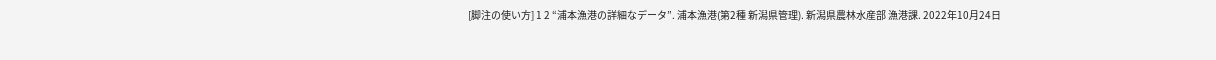[脚注の使い方] 1 2 “浦本漁港の詳細なデータ”. 浦本漁港(第2種 新潟県管理). 新潟県農林水産部 漁港課. 2022年10月24日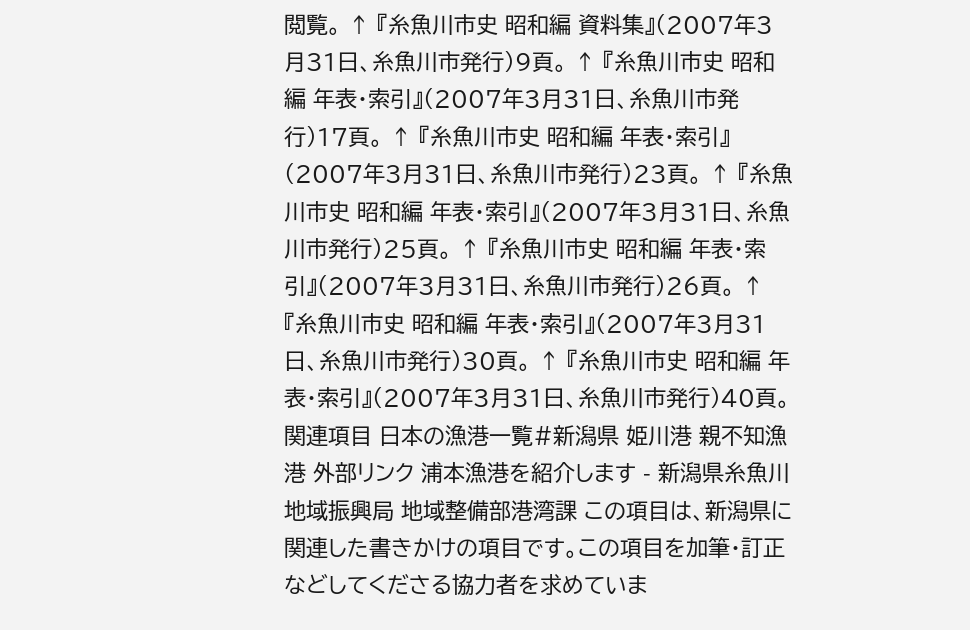閲覧。 ↑ 『糸魚川市史 昭和編 資料集』(2007年3月31日、糸魚川市発行)9頁。 ↑ 『糸魚川市史 昭和編 年表・索引』(2007年3月31日、糸魚川市発行)17頁。 ↑ 『糸魚川市史 昭和編 年表・索引』(2007年3月31日、糸魚川市発行)23頁。 ↑ 『糸魚川市史 昭和編 年表・索引』(2007年3月31日、糸魚川市発行)25頁。 ↑ 『糸魚川市史 昭和編 年表・索引』(2007年3月31日、糸魚川市発行)26頁。 ↑ 『糸魚川市史 昭和編 年表・索引』(2007年3月31日、糸魚川市発行)30頁。 ↑ 『糸魚川市史 昭和編 年表・索引』(2007年3月31日、糸魚川市発行)40頁。 関連項目 日本の漁港一覧#新潟県 姫川港 親不知漁港 外部リンク 浦本漁港を紹介します - 新潟県糸魚川地域振興局 地域整備部港湾課 この項目は、新潟県に関連した書きかけの項目です。この項目を加筆・訂正などしてくださる協力者を求めていま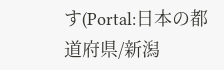す(Portal:日本の都道府県/新潟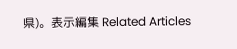県)。表示編集 Related Articles